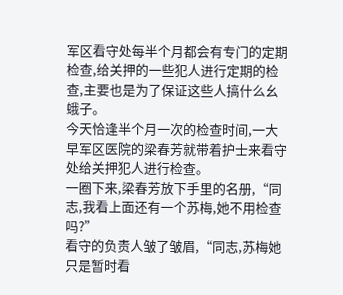军区看守处每半个月都会有专门的定期检查,给关押的一些犯人进行定期的检查,主要也是为了保证这些人搞什么幺蛾子。
今天恰逢半个月一次的检查时间,一大早军区医院的梁春芳就带着护士来看守处给关押犯人进行检查。
一圈下来,梁春芳放下手里的名册,“同志,我看上面还有一个苏梅,她不用检查吗?”
看守的负责人皱了皱眉,“同志,苏梅她只是暂时看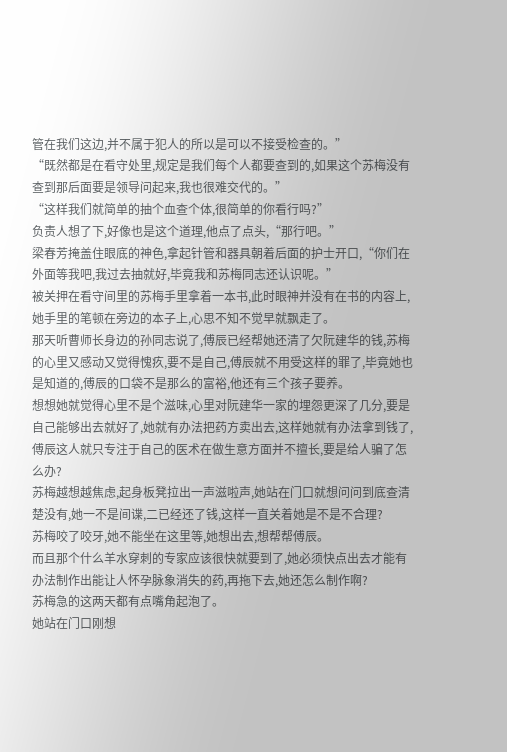管在我们这边,并不属于犯人的所以是可以不接受检查的。”
“既然都是在看守处里,规定是我们每个人都要查到的,如果这个苏梅没有查到那后面要是领导问起来,我也很难交代的。”
“这样我们就简单的抽个血查个体,很简单的你看行吗?”
负责人想了下,好像也是这个道理,他点了点头,“那行吧。”
梁春芳掩盖住眼底的神色,拿起针管和器具朝着后面的护士开口,“你们在外面等我吧,我过去抽就好,毕竟我和苏梅同志还认识呢。”
被关押在看守间里的苏梅手里拿着一本书,此时眼神并没有在书的内容上,她手里的笔顿在旁边的本子上,心思不知不觉早就飘走了。
那天听曹师长身边的孙同志说了,傅辰已经帮她还清了欠阮建华的钱,苏梅的心里又感动又觉得愧疚,要不是自己,傅辰就不用受这样的罪了,毕竟她也是知道的,傅辰的口袋不是那么的富裕,他还有三个孩子要养。
想想她就觉得心里不是个滋味,心里对阮建华一家的埋怨更深了几分,要是自己能够出去就好了,她就有办法把药方卖出去,这样她就有办法拿到钱了,傅辰这人就只专注于自己的医术在做生意方面并不擅长,要是给人骗了怎么办?
苏梅越想越焦虑,起身板凳拉出一声滋啦声,她站在门口就想问问到底查清楚没有,她一不是间谍,二已经还了钱,这样一直关着她是不是不合理?
苏梅咬了咬牙,她不能坐在这里等,她想出去,想帮帮傅辰。
而且那个什么羊水穿刺的专家应该很快就要到了,她必须快点出去才能有办法制作出能让人怀孕脉象消失的药,再拖下去,她还怎么制作啊?
苏梅急的这两天都有点嘴角起泡了。
她站在门口刚想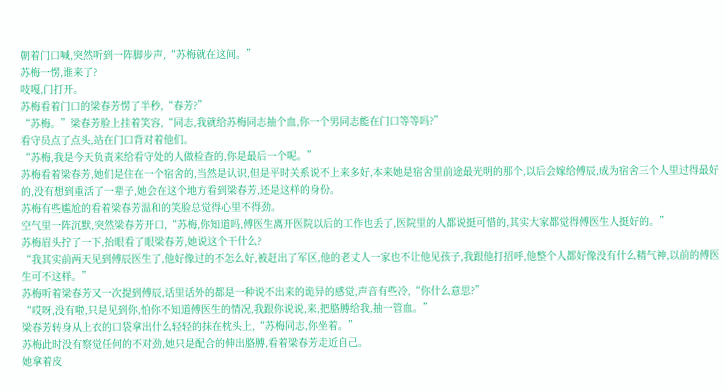朝着门口喊,突然听到一阵脚步声,“苏梅就在这间。”
苏梅一愣,谁来了?
吱嘎,门打开。
苏梅看着门口的梁春芳愣了半秒,“春芳?”
“苏梅。”梁春芳脸上挂着笑容,“同志,我就给苏梅同志抽个血,你一个男同志能在门口等等吗?”
看守员点了点头,站在门口背对着他们。
“苏梅,我是今天负责来给看守处的人做检查的,你是最后一个呢。”
苏梅看着梁春芳,她们是住在一个宿舍的,当然是认识,但是平时关系说不上来多好,本来她是宿舍里前途最光明的那个,以后会嫁给傅辰,成为宿舍三个人里过得最好的,没有想到重活了一辈子,她会在这个地方看到梁春芳,还是这样的身份。
苏梅有些尴尬的看着梁春芳温和的笑脸总觉得心里不得劲。
空气里一阵沉默,突然梁春芳开口,“苏梅,你知道吗,傅医生离开医院以后的工作也丢了,医院里的人都说挺可惜的,其实大家都觉得傅医生人挺好的。”
苏梅眉头拧了一下,抬眼看了眼梁春芳,她说这个干什么?
“我其实前两天见到傅辰医生了,他好像过的不怎么好,被赶出了军区,他的老丈人一家也不让他见孩子,我跟他打招呼,他整个人都好像没有什么精气神,以前的傅医生可不这样。”
苏梅听着梁春芳又一次提到傅辰,话里话外的都是一种说不出来的诡异的感觉,声音有些冷,“你什么意思?”
“哎呀,没有啦,只是见到你,怕你不知道傅医生的情况,我跟你说说,来,把胳膊给我,抽一管血。”
梁春芳转身从上衣的口袋拿出什么轻轻的抹在枕头上,“苏梅同志,你坐着。”
苏梅此时没有察觉任何的不对劲,她只是配合的伸出胳膊,看着梁春芳走近自己。
她拿着皮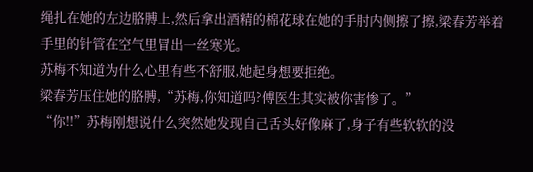绳扎在她的左边胳膊上,然后拿出酒精的棉花球在她的手肘内侧擦了擦,梁春芳举着手里的针管在空气里冒出一丝寒光。
苏梅不知道为什么心里有些不舒服,她起身想要拒绝。
梁春芳压住她的胳膊,“苏梅,你知道吗?傅医生其实被你害惨了。”
“你!!”苏梅刚想说什么突然她发现自己舌头好像麻了,身子有些软软的没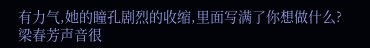有力气,她的瞳孔剧烈的收缩,里面写满了你想做什么?
梁春芳声音很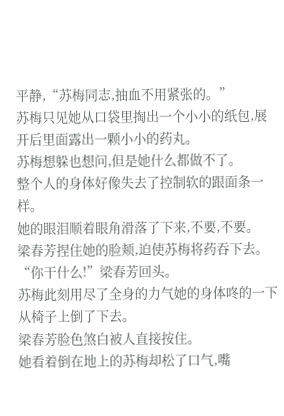平静,“苏梅同志,抽血不用紧张的。”
苏梅只见她从口袋里掏出一个小小的纸包,展开后里面露出一颗小小的药丸。
苏梅想躲也想问,但是她什么都做不了。
整个人的身体好像失去了控制软的跟面条一样。
她的眼泪顺着眼角滑落了下来,不要,不要。
梁春芳捏住她的脸颊,迫使苏梅将药吞下去。
“你干什么!”梁春芳回头。
苏梅此刻用尽了全身的力气她的身体咚的一下从椅子上倒了下去。
梁春芳脸色煞白被人直接按住。
她看着倒在地上的苏梅却松了口气,嘴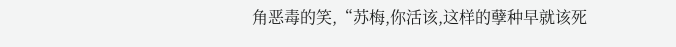角恶毒的笑,“苏梅,你活该,这样的孽种早就该死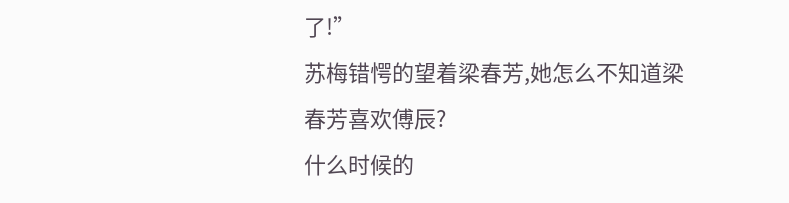了!”
苏梅错愕的望着梁春芳,她怎么不知道梁春芳喜欢傅辰?
什么时候的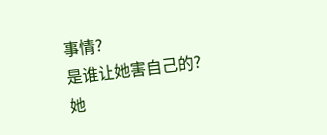事情?
是谁让她害自己的?
她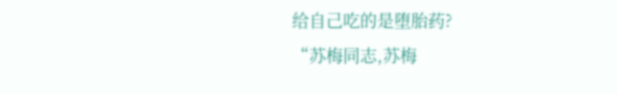给自己吃的是堕胎药?
“苏梅同志,苏梅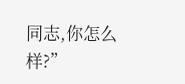同志,你怎么样?”